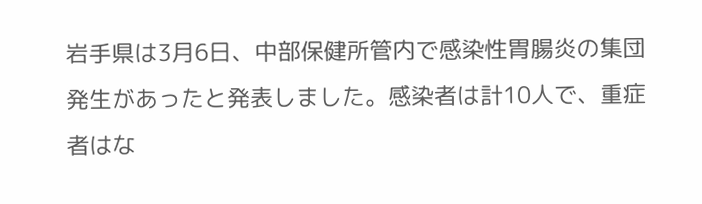岩手県は3月6日、中部保健所管内で感染性胃腸炎の集団発生があったと発表しました。感染者は計10人で、重症者はな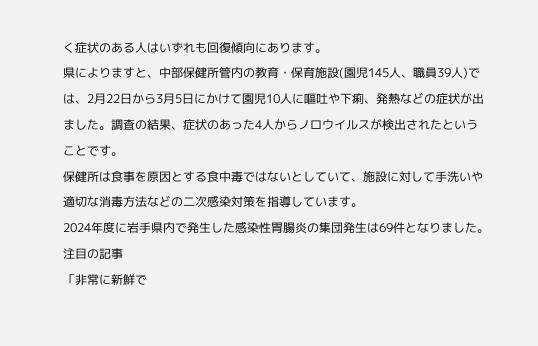く症状のある人はいずれも回復傾向にあります。
県によりますと、中部保健所管内の教育・保育施設(園児145人、職員39人)では、2月22日から3月5日にかけて園児10人に嘔吐や下痢、発熱などの症状が出ました。調査の結果、症状のあった4人からノロウイルスが検出されたということです。
保健所は食事を原因とする食中毒ではないとしていて、施設に対して手洗いや適切な消毒方法などの二次感染対策を指導しています。
2024年度に岩手県内で発生した感染性胃腸炎の集団発生は69件となりました。
注目の記事
「非常に新鮮で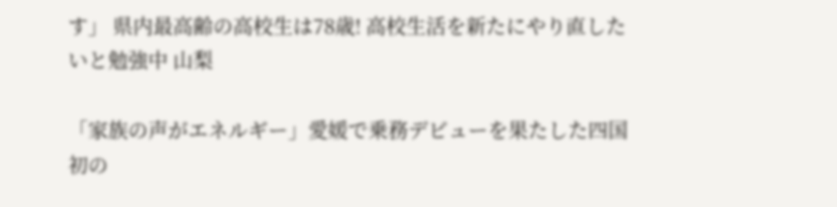す」 県内最高齢の高校生は78歳! 高校生活を新たにやり直したいと勉強中 山梨

「家族の声がエネルギー」愛媛で乗務デビューを果たした四国初の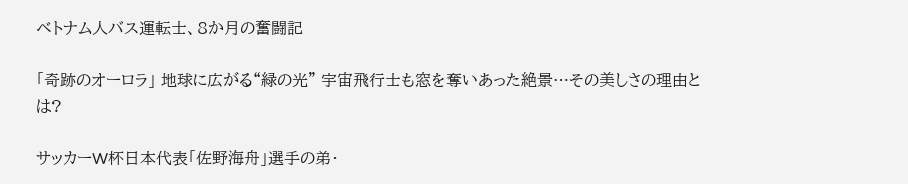ベトナム人バス運転士、8か月の奮闘記

「奇跡のオーロラ」 地球に広がる“緑の光” 宇宙飛行士も窓を奪いあった絶景…その美しさの理由とは?

サッカーW杯日本代表「佐野海舟」選手の弟・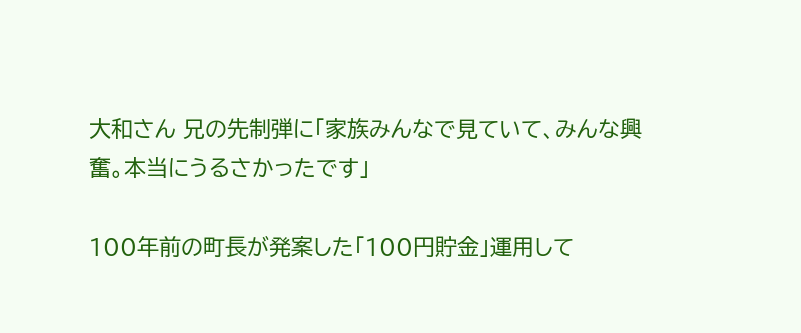大和さん 兄の先制弾に「家族みんなで見ていて、みんな興奮。本当にうるさかったです」

100年前の町長が発案した「100円貯金」運用して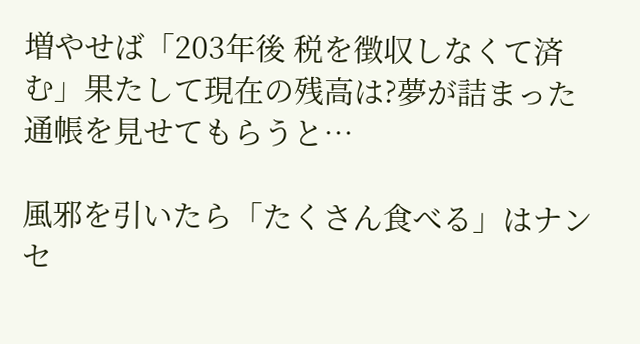増やせば「203年後 税を徴収しなくて済む」果たして現在の残高は?夢が詰まった通帳を見せてもらうと…

風邪を引いたら「たくさん食べる」はナンセ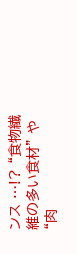ンス …!? “食物繊維の多い食材” や “肉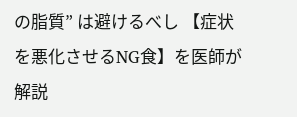の脂質” は避けるべし 【症状を悪化させるNG食】を医師が解説